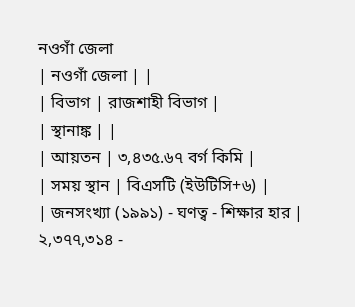নওগাঁ জেলা
| নওগাঁ জেলা | |
| বিভাগ | রাজশাহী বিভাগ |
| স্থানাঙ্ক | |
| আয়তন | ৩,৪৩৫.৬৭ বর্গ কিমি |
| সময় স্থান | বিএসটি (ইউটিসি+৬) |
| জনসংখ্যা (১৯৯১) - ঘণত্ব - শিক্ষার হার |
২,৩৭৭,৩১৪ -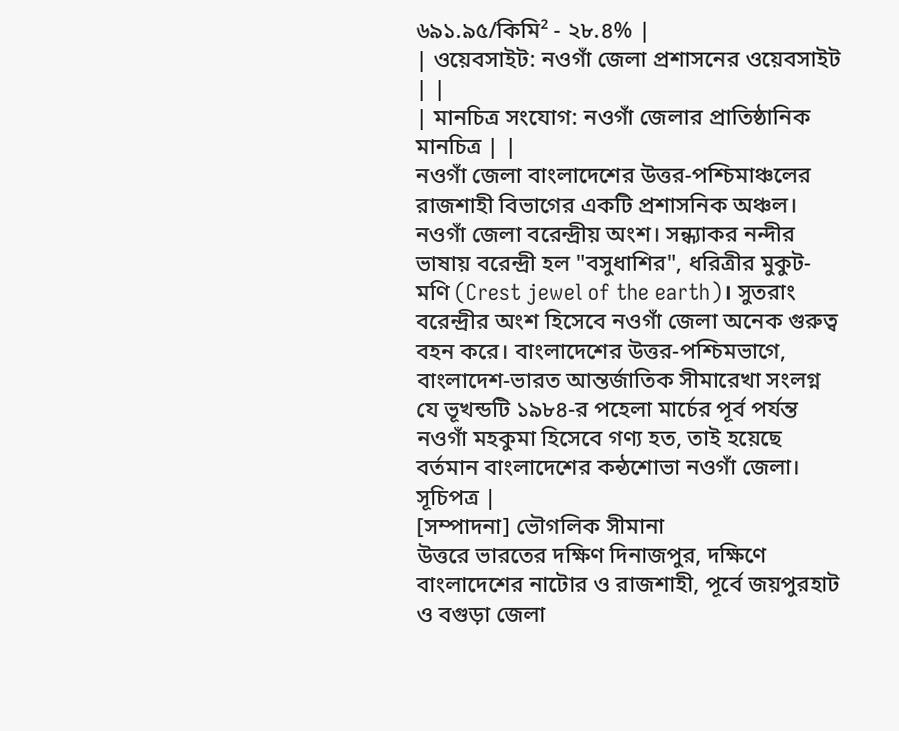৬৯১.৯৫/কিমি² - ২৮.৪% |
| ওয়েবসাইট: নওগাঁ জেলা প্রশাসনের ওয়েবসাইট | |
| মানচিত্র সংযোগ: নওগাঁ জেলার প্রাতিষ্ঠানিক মানচিত্র | |
নওগাঁ জেলা বাংলাদেশের উত্তর-পশ্চিমাঞ্চলের রাজশাহী বিভাগের একটি প্রশাসনিক অঞ্চল। নওগাঁ জেলা বরেন্দ্রীয় অংশ। সন্ধ্যাকর নন্দীর ভাষায় বরেন্দ্রী হল "বসুধাশির", ধরিত্রীর মুকুট-মণি (Crest jewel of the earth)। সুতরাং বরেন্দ্রীর অংশ হিসেবে নওগাঁ জেলা অনেক গুরুত্ব বহন করে। বাংলাদেশের উত্তর-পশ্চিমভাগে, বাংলাদেশ-ভারত আন্তর্জাতিক সীমারেখা সংলগ্ন যে ভূখন্ডটি ১৯৮৪-র পহেলা মার্চের পূর্ব পর্যন্ত নওগাঁ মহকুমা হিসেবে গণ্য হত, তাই হয়েছে বর্তমান বাংলাদেশের কন্ঠশোভা নওগাঁ জেলা।
সূচিপত্র |
[সম্পাদনা] ভৌগলিক সীমানা
উত্তরে ভারতের দক্ষিণ দিনাজপুর, দক্ষিণে বাংলাদেশের নাটোর ও রাজশাহী, পূর্বে জয়পুরহাট ও বগুড়া জেলা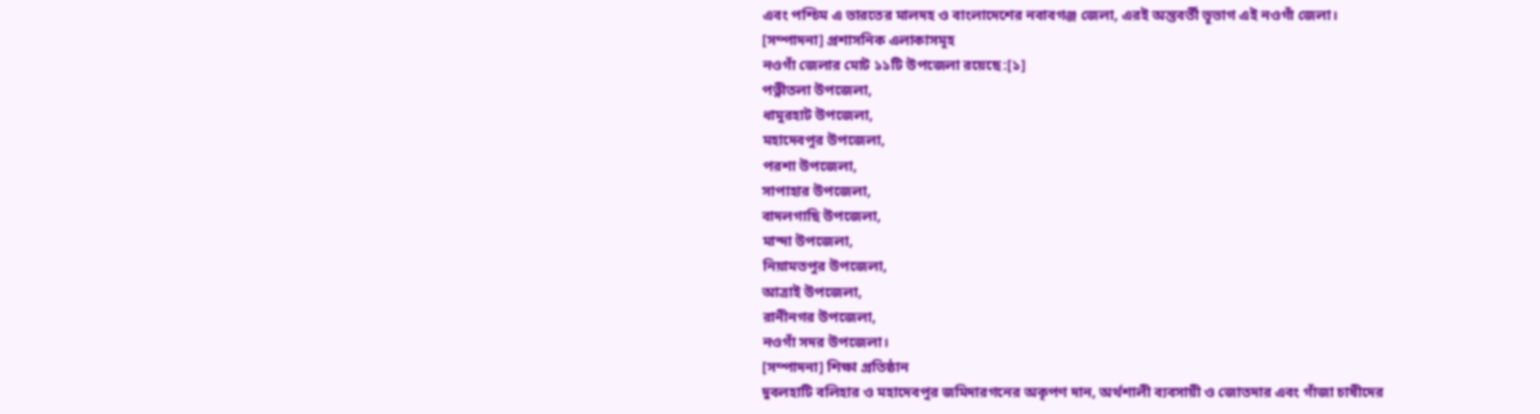এবং পশ্চিম এ ভারতের মালদহ ও বাংলাদেশের নবাবগঞ্জ জেলা, এরই অন্তবর্তী ভূভাগ এই নওগাঁ জেলা।
[সম্পাদনা] প্রশাসনিক এলাকাসমূহ
নওগাঁ জেলার মোট ১১টি উপজেলা রয়েছে:[১]
পত্নীতলা উপজেলা,
ধামুরহাট উপজেলা,
মহাদেবপুর উপজেলা,
পরশা উপজেলা,
সাপাহার উপজেলা,
বাদলগাছি উপজেলা,
মান্দা উপজেলা,
নিয়ামতপুর উপজেলা,
আত্রাই উপজেলা,
রানীনগর উপজেলা,
নওগাঁ সদর উপজেলা।
[সম্পাদনা] শিক্ষা প্রতিষ্ঠান
দুবলহাটি বলিহার ও মহাদেবপুর জমিদারগনের অকৃপণ দান, অর্থশালী ব্যবসায়ী ও জোতদার এবং গাঁজা চাষীদের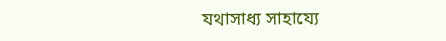যথাসাধ্য সাহায্যে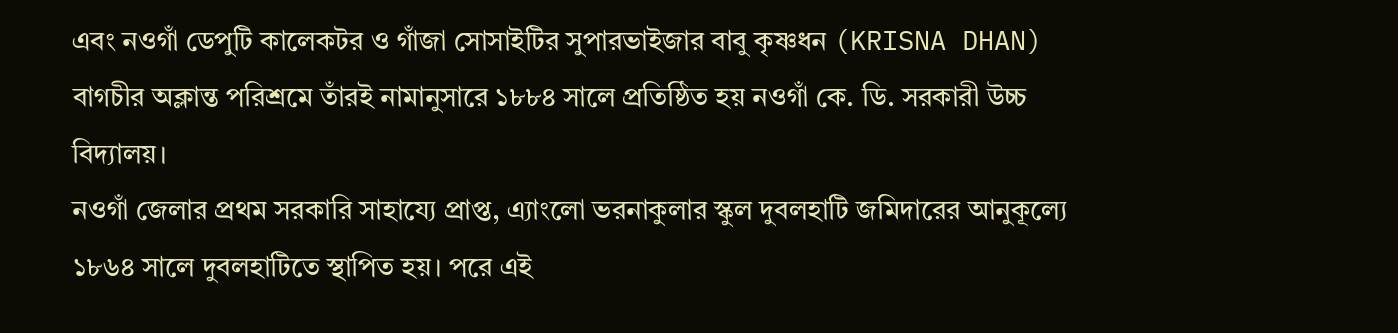এবং নওগাঁ ডেপুটি কালেকটর ও গাঁজা সোসাইটির সুপারভাইজার বাবু কৃষ্ণধন (KRISNA DHAN) বাগচীর অক্লান্ত পরিশ্রমে তাঁরই নামানুসারে ১৮৮৪ সালে প্রতিষ্ঠিত হয় নওগাঁ কে. ডি. সরকারী উচ্চ বিদ্যালয়।
নওগাঁ জেলার প্রথম সরকারি সাহায্যে প্রাপ্ত, এ্যাংলো ভরনাকুলার স্কুল দুবলহাটি জমিদারের আনুকূল্যে ১৮৬৪ সালে দুবলহাটিতে স্থাপিত হয়। পরে এই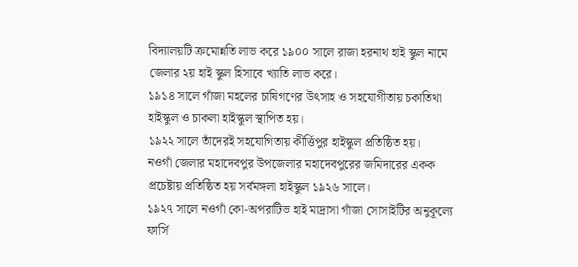বিদ্যালয়টি ক্রমোন্নতি লাভ করে ১৯০০ সালে রাজা হরনাথ হাই স্কুল নামে জেলার ২য় হাই স্কুল হিসাবে খ্যাতি লাভ করে।
১৯১৪ সালে গাঁজা মহলের চাষিগণের উৎসাহ ও সহযোগীতায় চকাতিথা হাইস্কুল ও চাকলা হাইস্কুল স্থাপিত হয়।
১৯২২ সালে তাঁদেরই সহযোগিতায় কীর্ত্তিপুর হাইস্কুল প্রতিষ্ঠিত হয়।
নওগাঁ জেলার মহাদেবপুর উপজেলার মহাদেবপুরের জমিদারের একক প্রচেষ্টায় প্রতিষ্ঠিত হয় সর্বমঙ্গলা হাইস্কুল ১৯২৬ সালে।
১৯২৭ সালে নওগাঁ কো-অপরাটিভ হাই মাদ্রাসা গাঁজা সোসাইটির অনুকূল্যে ফার্সি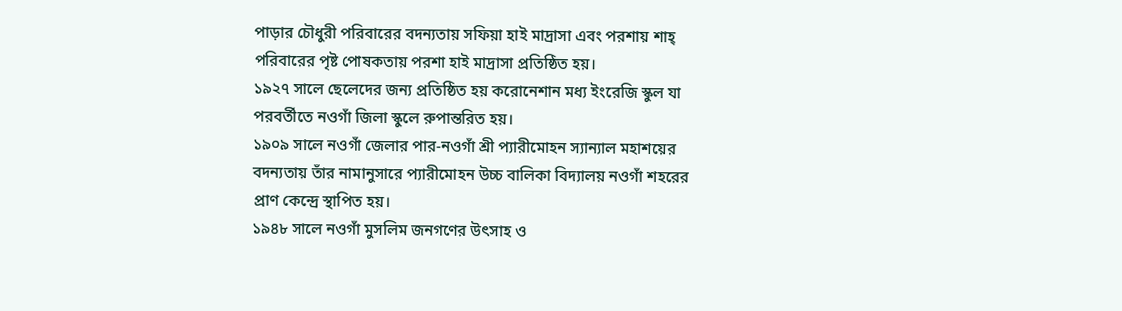পাড়ার চৌধুরী পরিবারের বদন্যতায় সফিয়া হাই মাদ্রাসা এবং পরশায় শাহ্ পরিবারের পৃষ্ট পোষকতায় পরশা হাই মাদ্রাসা প্রতিষ্ঠিত হয়।
১৯২৭ সালে ছেলেদের জন্য প্রতিষ্ঠিত হয় করোনেশান মধ্য ইংরেজি স্কুল যা পরবর্তীতে নওগাঁ জিলা স্কুলে রুপান্তরিত হয়।
১৯০৯ সালে নওগাঁ জেলার পার-নওগাঁ শ্রী প্যারীমোহন স্যান্যাল মহাশয়ের বদন্যতায় তাঁর নামানুসারে প্যারীমোহন উচ্চ বালিকা বিদ্যালয় নওগাঁ শহরের প্রাণ কেন্দ্রে স্থাপিত হয়।
১৯৪৮ সালে নওগাঁ মুসলিম জনগণের উৎসাহ ও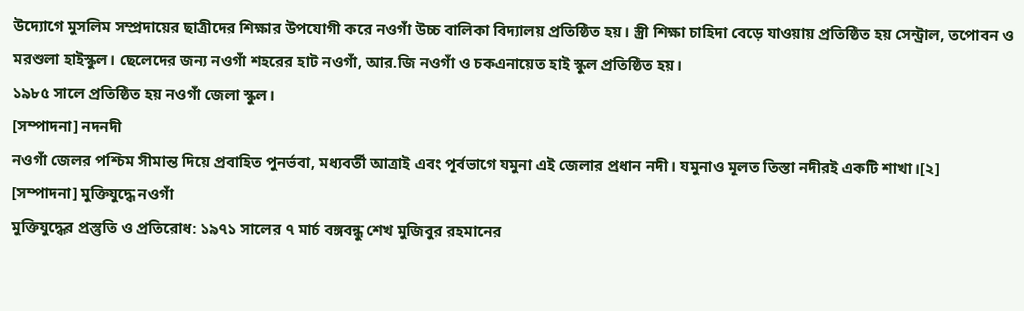উদ্যোগে মুসলিম সম্প্রদায়ের ছাত্রীদের শিক্ষার উপযোগী করে নওগাঁ উচ্চ বালিকা বিদ্যালয় প্রতিষ্ঠিত হয়। স্ত্রী শিক্ষা চাহিদা বেড়ে যাওয়ায় প্রতিষ্ঠিত হয় সেন্ট্রাল, তপোবন ও মরশুলা হাইস্কুল। ছেলেদের জন্য নওগাঁ শহরের হাট নওগাঁ, আর.জি নওগাঁ ও চকএনায়েত হাই স্কুল প্রতিষ্ঠিত হয়।
১৯৮৫ সালে প্রতিষ্ঠিত হয় নওগাঁ জেলা স্কুল।
[সম্পাদনা] নদনদী
নওগাঁ জেলর পশ্চিম সীমান্ত দিয়ে প্রবাহিত পুনর্ভবা, মধ্যবর্তী আত্রাই এবং পূর্বভাগে যমুনা এই জেলার প্রধান নদী। যমুনাও মূলত তিস্তা নদীরই একটি শাখা।[২]
[সম্পাদনা] মুক্তিযুদ্ধে নওগাঁ
মুক্তিযুদ্ধের প্রস্তুতি ও প্রতিরোধ: ১৯৭১ সালের ৭ মার্চ বঙ্গবন্ধু শেখ মুজিবুর রহমানের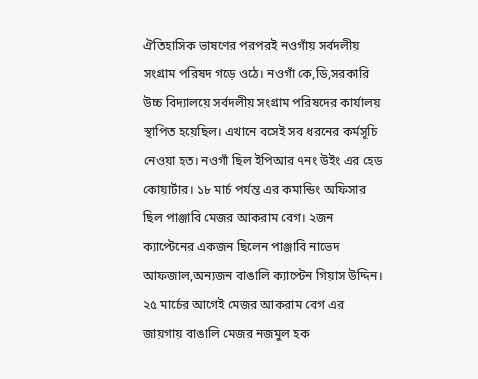ঐতিহাসিক ভাষণের পরপরই নওগাঁয় সর্বদলীয় সংগ্রাম পরিষদ গড়ে ওঠে। নওগাঁ কে,ডি,সরকারি উচ্চ বিদ্যালয়ে সর্বদলীয় সংগ্রাম পরিষদের কার্যালয় স্থাপিত হয়েছিল। এখানে বসেই সব ধরনের কর্মসূচি নেওয়া হত। নওগাঁ ছিল ইপিআর ৭নং উইং এর হেড কোয়ার্টার। ১৮ মার্চ পর্যন্ত এর কমান্ডিং অফিসার ছিল পাঞ্জাবি মেজর আকরাম বেগ। ২জন ক্যাপ্টেনের একজন ছিলেন পাঞ্জাবি নাভেদ আফজাল,অন্যজন বাঙালি ক্যাপ্টেন গিয়াস উদ্দিন। ২৫ মার্চের আগেই মেজর আকরাম বেগ এর জায়গায় বাঙালি মেজর নজমুল হক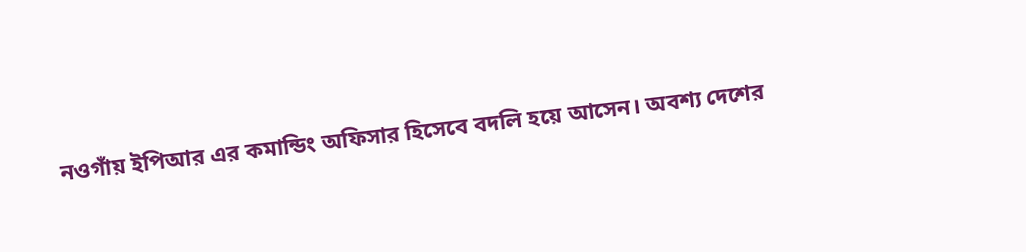নওগাঁয় ইপিআর এর কমান্ডিং অফিসার হিসেবে বদলি হয়ে আসেন। অবশ্য দেশের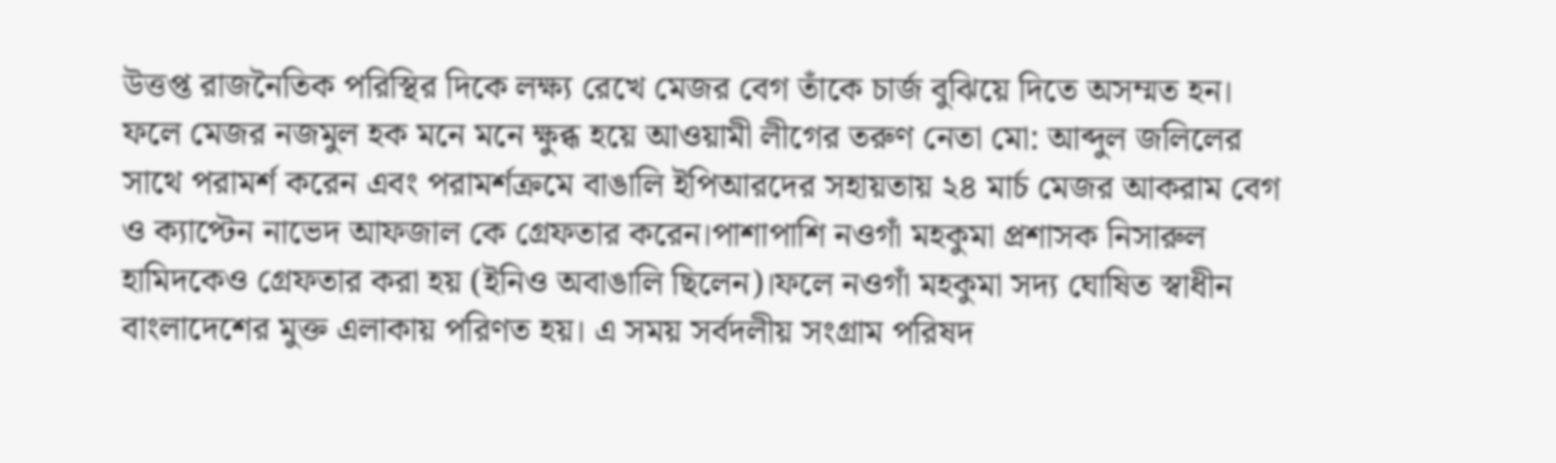উত্তপ্ত রাজনৈতিক পরিস্থির দিকে লক্ষ্য রেখে মেজর বেগ তাঁকে চার্জ বুঝিয়ে দিতে অসম্মত হন। ফলে মেজর নজমুল হক মনে মনে ক্ষুব্ধ হয়ে আওয়ামী লীগের তরুণ নেতা মো: আব্দুল জলিলের সাথে পরামর্শ করেন এবং পরামর্শক্রমে বাঙালি ইপিআরদের সহায়তায় ২৪ মার্চ মেজর আকরাম বেগ ও ক্যাপ্টেন নাভেদ আফজাল কে গ্রেফতার করেন।পাশাপাশি নওগাঁ মহকুমা প্রশাসক নিসারুল হামিদকেও গ্রেফতার করা হয় (ইনিও অবাঙালি ছিলেন)।ফলে নওগাঁ মহকুমা সদ্য ঘোষিত স্বাধীন বাংলাদেশের মুক্ত এলাকায় পরিণত হয়। এ সময় সর্বদলীয় সংগ্রাম পরিষদ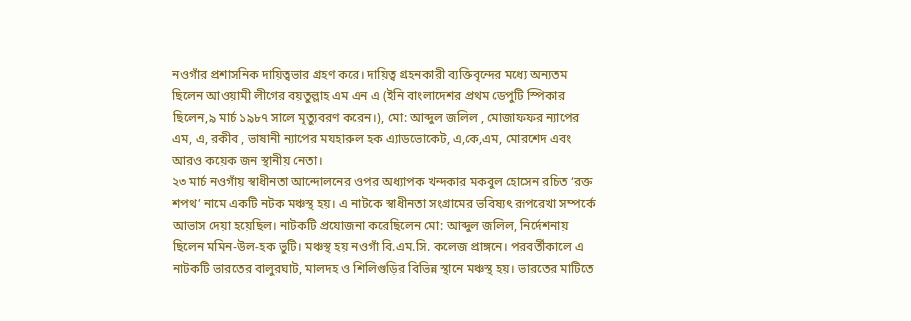নওগাঁর প্রশাসনিক দায়িত্বভার গ্রহণ করে। দায়িত্ব গ্রহনকারী ব্যক্তিবৃন্দের মধ্যে অন্যতম ছিলেন আওয়ামী লীগের বয়তুল্লাহ এম এন এ (ইনি বাংলাদেশর প্রথম ডেপুটি স্পিকার ছিলেন,৯ মার্চ ১৯৮৭ সালে মৃত্যুবরণ করেন।), মো: আব্দুল জলিল , মোজাফফর ন্যাপের এম, এ, রকীব , ভাষানী ন্যাপের মযহারুল হক এ্যাডভোকেট, এ,কে,এম, মোরশেদ এবং আরও কয়েক জন স্থানীয় নেতা।
২৩ মার্চ নওগাঁয় স্বাধীনতা আন্দোলনের ওপর অধ্যাপক খন্দকার মকবুল হোসেন রচিত ‘রক্ত শপথ’ নামে একটি নটক মঞ্চস্থ হয়। এ নাটকে স্বাধীনতা সংগ্রামের ভবিষ্যৎ রূপরেখা সম্পর্কে আভাস দেয়া হয়েছিল। নাটকটি প্রযোজনা করেছিলেন মো: আব্দুল জলিল, নির্দেশনায় ছিলেন মমিন-উল-হক ভুটি। মঞ্চস্থ হয় নওগাঁ বি.এম.সি. কলেজ প্রাঙ্গনে। পরবর্তীকালে এ নাটকটি ভারতের বালুরঘাট, মালদহ ও শিলিগুড়ির বিভিন্ন স্থানে মঞ্চস্থ হয়। ভারতের মাটিতে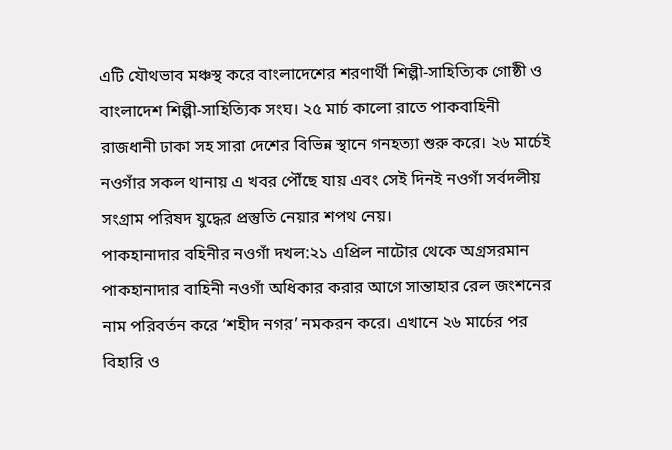এটি যৌথভাব মঞ্চস্থ করে বাংলাদেশের শরণার্থী শিল্পী-সাহিত্যিক গোষ্ঠী ও বাংলাদেশ শিল্পী-সাহিত্যিক সংঘ। ২৫ মার্চ কালো রাতে পাকবাহিনী রাজধানী ঢাকা সহ সারা দেশের বিভিন্ন স্থানে গনহত্যা শুরু করে। ২৬ মার্চেই নওগাঁর সকল থানায় এ খবর পৌঁছে যায় এবং সেই দিনই নওগাঁ সর্বদলীয় সংগ্রাম পরিষদ যুদ্ধের প্রস্তুতি নেয়ার শপথ নেয়।
পাকহানাদার বহিনীর নওগাঁ দখল:২১ এপ্রিল নাটোর থেকে অগ্রসরমান পাকহানাদার বাহিনী নওগাঁ অধিকার করার আগে সান্তাহার রেল জংশনের নাম পরিবর্তন করে ‘শহীদ নগর’ নমকরন করে। এখানে ২৬ মার্চের পর বিহারি ও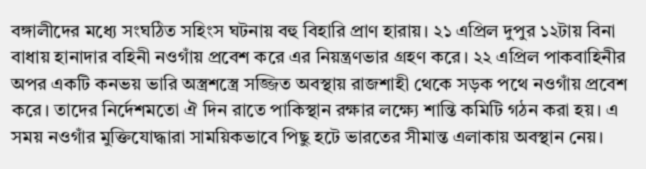বঙ্গালীদের মধ্যে সংঘঠিত সহিংস ঘটনায় বহু বিহারি প্রাণ হারায়। ২১ এপ্রিল দুপুর ১২টায় বিনা বাধায় হানাদার বহিনী নওগাঁয় প্রবেশ করে এর নিয়ন্ত্রণভার গ্রহণ করে। ২২ এপ্রিল পাকবাহিনীর অপর একটি কনভয় ভারি অস্ত্রশস্ত্রে সজ্জিত অবস্থায় রাজশাহী থেকে সড়ক পথে নওগাঁয় প্রবেশ করে। তাদের নির্দেশমতো ঐ দিন রাতে পাকিস্থান রক্ষার লক্ষ্যে শান্তি কমিটি গঠন করা হয়। এ সময় নওগাঁর মুক্তিযোদ্ধারা সাময়িকভাবে পিছু হটে ভারতের সীমান্ত এলাকায় অবস্থান নেয়।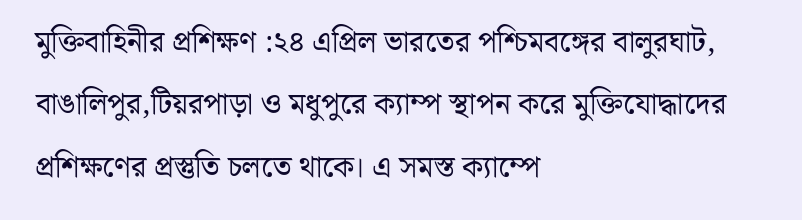মুক্তিবাহিনীর প্রশিক্ষণ :২৪ এপ্রিল ভারতের পশ্চিমবঙ্গের বালুরঘাট, বাঙালিপুর,টিয়রপাড়া ও মধুপুরে ক্যাম্প স্থাপন করে মুক্তিযোদ্ধাদের প্রশিক্ষণের প্রস্তুতি চলতে থাকে। এ সমস্ত ক্যাম্পে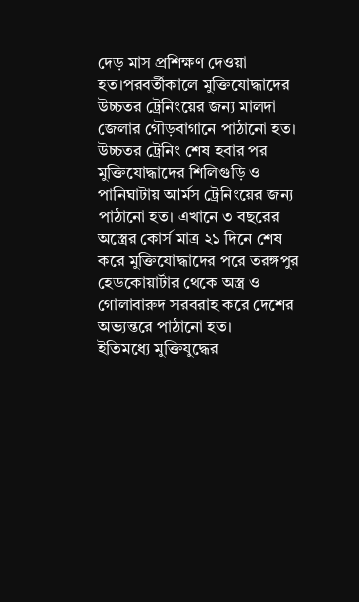দেড় মাস প্রশিক্ষণ দেওয়া হত।পরবর্তীকালে মুক্তিযোদ্ধাদের উচ্চতর ট্রেনিংয়ের জন্য মালদা জেলার গৌড়বাগানে পাঠানো হত। উচ্চতর ট্রেনিং শেষ হবার পর মুক্তিযোদ্ধাদের শিলিগুড়ি ও পানিঘাটায় আর্মস ট্রেনিংয়ের জন্য পাঠানো হত। এখানে ৩ বছরের অস্ত্রের কোর্স মাত্র ২১ দিনে শেষ করে মুক্তিযোদ্ধাদের পরে তরঙ্গপুর হেডকোয়ার্টার থেকে অস্ত্র ও গোলাবারুদ সরবরাহ করে দেশের অভ্যন্তরে পাঠানো হত।
ইতিমধ্যে মুক্তিযুদ্ধের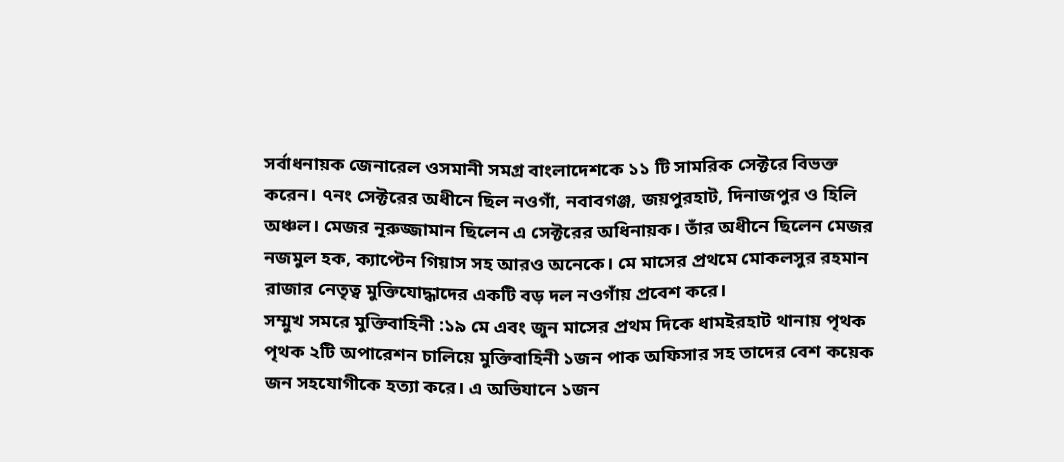সর্বাধনায়ক জেনারেল ওসমানী সমগ্র বাংলাদেশকে ১১ টি সামরিক সেক্টরে বিভক্ত করেন। ৭নং সেক্টরের অধীনে ছিল নওগাঁ, নবাবগঞ্জ, জয়পুরহাট, দিনাজপুর ও হিলি অঞ্চল। মেজর নূরুজ্জামান ছিলেন এ সেক্টরের অধিনায়ক। তাঁর অধীনে ছিলেন মেজর নজমুল হক, ক্যাপ্টেন গিয়াস সহ আরও অনেকে। মে মাসের প্রথমে মোকলসুর রহমান রাজার নেতৃত্ব মুক্তিযোদ্ধাদের একটি বড় দল নওগাঁয় প্রবেশ করে।
সম্মুখ সমরে মুক্তিবাহিনী :১৯ মে এবং জুন মাসের প্রথম দিকে ধামইরহাট থানায় পৃথক পৃথক ২টি অপারেশন চালিয়ে মুক্তিবাহিনী ১জন পাক অফিসার সহ তাদের বেশ কয়েক জন সহযোগীকে হত্যা করে। এ অভিযানে ১জন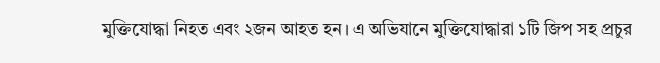মুক্তিযোদ্ধা নিহত এবং ২জন আহত হন। এ অভিযানে মুক্তিযোদ্ধারা ১টি জিপ সহ প্রচুর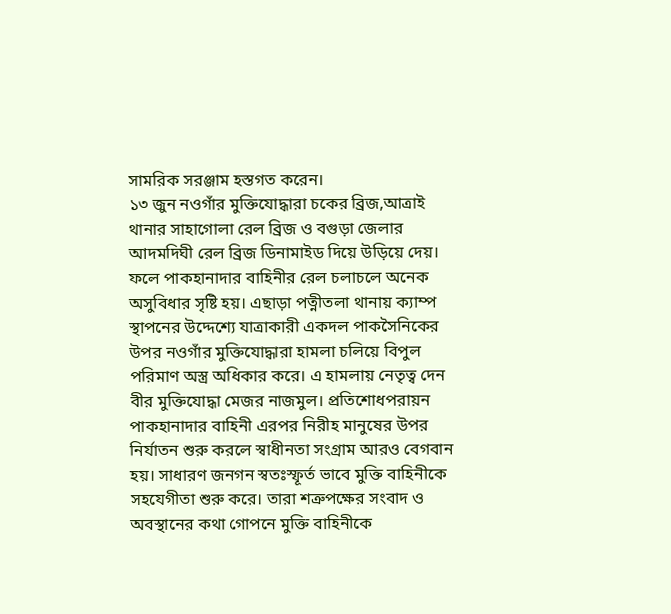সামরিক সরঞ্জাম হস্তগত করেন।
১৩ জুন নওগাঁর মুক্তিযোদ্ধারা চকের ব্রিজ,আত্রাই থানার সাহাগোলা রেল ব্রিজ ও বগুড়া জেলার আদমদিঘী রেল ব্রিজ ডিনামাইড দিয়ে উড়িয়ে দেয়। ফলে পাকহানাদার বাহিনীর রেল চলাচলে অনেক অসুবিধার সৃষ্টি হয়। এছাড়া পত্নীতলা থানায় ক্যাম্প স্থাপনের উদ্দেশ্যে যাত্রাকারী একদল পাকসৈনিকের উপর নওগাঁর মুক্তিযোদ্ধারা হামলা চলিয়ে বিপুল পরিমাণ অস্ত্র অধিকার করে। এ হামলায় নেতৃত্ব দেন বীর মুক্তিযোদ্ধা মেজর নাজমুল। প্রতিশোধপরায়ন পাকহানাদার বাহিনী এরপর নিরীহ মানুষের উপর নির্যাতন শুরু করলে স্বাধীনতা সংগ্রাম আরও বেগবান হয়। সাধারণ জনগন স্বতঃস্ফূর্ত ভাবে মুক্তি বাহিনীকে সহযেগীতা শুরু করে। তারা শত্রুপক্ষের সংবাদ ও অবস্থানের কথা গোপনে মুক্তি বাহিনীকে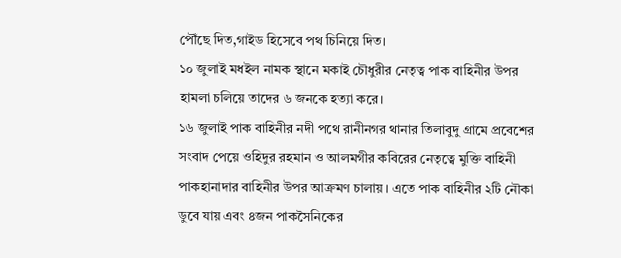পৌঁছে দিত,গাইড হিসেবে পথ চিনিয়ে দিত।
১০ জুলাই মধইল নামক স্থানে মকাই চৌধুরীর নেতৃত্ব পাক বাহিনীর উপর হামলা চলিয়ে তাদের ৬ জনকে হত্যা করে।
১৬ জুলাই পাক বাহিনীর নদী পথে রানীনগর থানার তিলাবুদু গ্রামে প্রবেশের সংবাদ পেয়ে ওহিদুর রহমান ও আলমগীর কবিরের নেতৃত্বে মুক্তি বাহিনী পাকহানাদার বাহিনীর উপর আক্রমণ চালায়। এতে পাক বাহিনীর ২টি নৌকা ডুবে যায় এবং ৪জন পাকসৈনিকের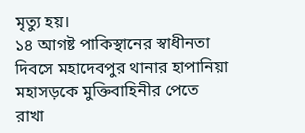মৃত্যু হয়।
১৪ আগষ্ট পাকিস্থানের স্বাধীনতা দিবসে মহাদেবপুর থানার হাপানিয়া মহাসড়কে মুক্তিবাহিনীর পেতে রাখা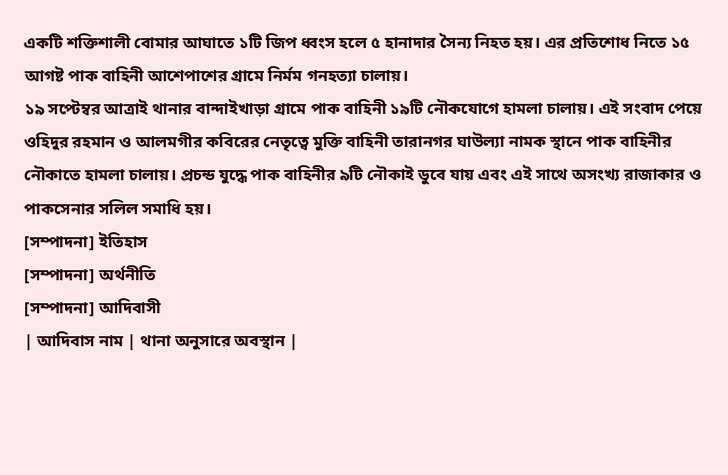একটি শক্তিশালী বোমার আঘাতে ১টি জিপ ধ্বংস হলে ৫ হানাদার সৈন্য নিহত হয়। এর প্রতিশোধ নিতে ১৫ আগষ্ট পাক বাহিনী আশেপাশের গ্রামে নির্মম গনহত্যা চালায়।
১৯ সপ্টেম্বর আত্রাই থানার বান্দাইখাড়া গ্রামে পাক বাহিনী ১৯টি নৌকযোগে হামলা চালায়। এই সংবাদ পেয়ে ওহিদুর রহমান ও আলমগীর কবিরের নেতৃত্বে মুক্তি বাহিনী তারানগর ঘাউল্যা নামক স্থানে পাক বাহিনীর নৌকাতে হামলা চালায়। প্রচন্ড যুদ্ধে পাক বাহিনীর ৯টি নৌকাই ডুবে যায় এবং এই সাথে অসংখ্য রাজাকার ও পাকসেনার সলিল সমাধি হয়।
[সম্পাদনা] ইতিহাস
[সম্পাদনা] অর্থনীতি
[সম্পাদনা] আদিবাসী
| আদিবাস নাম | থানা অনুসারে অবস্থান |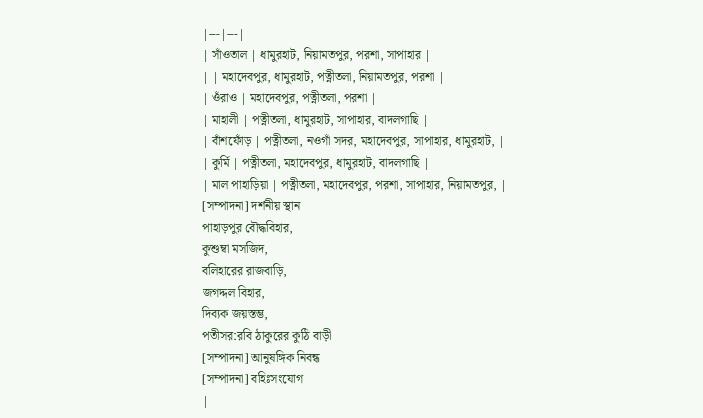|---|---|
| সাঁওতাল | ধামুরহাট, নিয়ামতপুর, পরশা, সাপাহার |
| | মহাদেবপুর, ধামুরহাট, পত্নীতলা, নিয়ামতপুর, পরশা |
| ওঁরাও | মহাদেবপুর, পত্নীতলা, পরশা |
| মাহালী | পত্নীতলা, ধামুরহাট, সাপাহার, বাদলগাছি |
| বাঁশফোঁড় | পত্নীতলা, নওগাঁ সদর, মহাদেবপুর, সাপাহার, ধামুরহাট, |
| কুর্মি | পত্নীতলা, মহাদেবপুর, ধামুরহাট, বাদলগাছি |
| মাল পাহাড়িয়া | পত্নীতলা, মহাদেবপুর, পরশা, সাপাহার, নিয়ামতপুর, |
[সম্পাদনা] দর্শনীয় স্থান
পাহাড়পুর বৌদ্ধবিহার,
কুশুম্বা মসজিদ,
বলিহারের রাজবাড়ি,
জগদ্দল বিহার,
দিব্যক জয়স্তম্ভ,
পতীসরːরবি ঠাকুরের কুঠি বাড়ী
[সম্পাদনা] আনুষঙ্গিক নিবন্ধ
[সম্পাদনা] বহিঃসংযোগ
|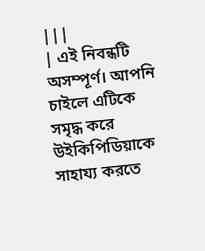|||
| এই নিবন্ধটি অসম্পূর্ণ। আপনি চাইলে এটিকে সমৃদ্ধ করে উইকিপিডিয়াকে সাহায্য করতে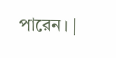পারেন। |